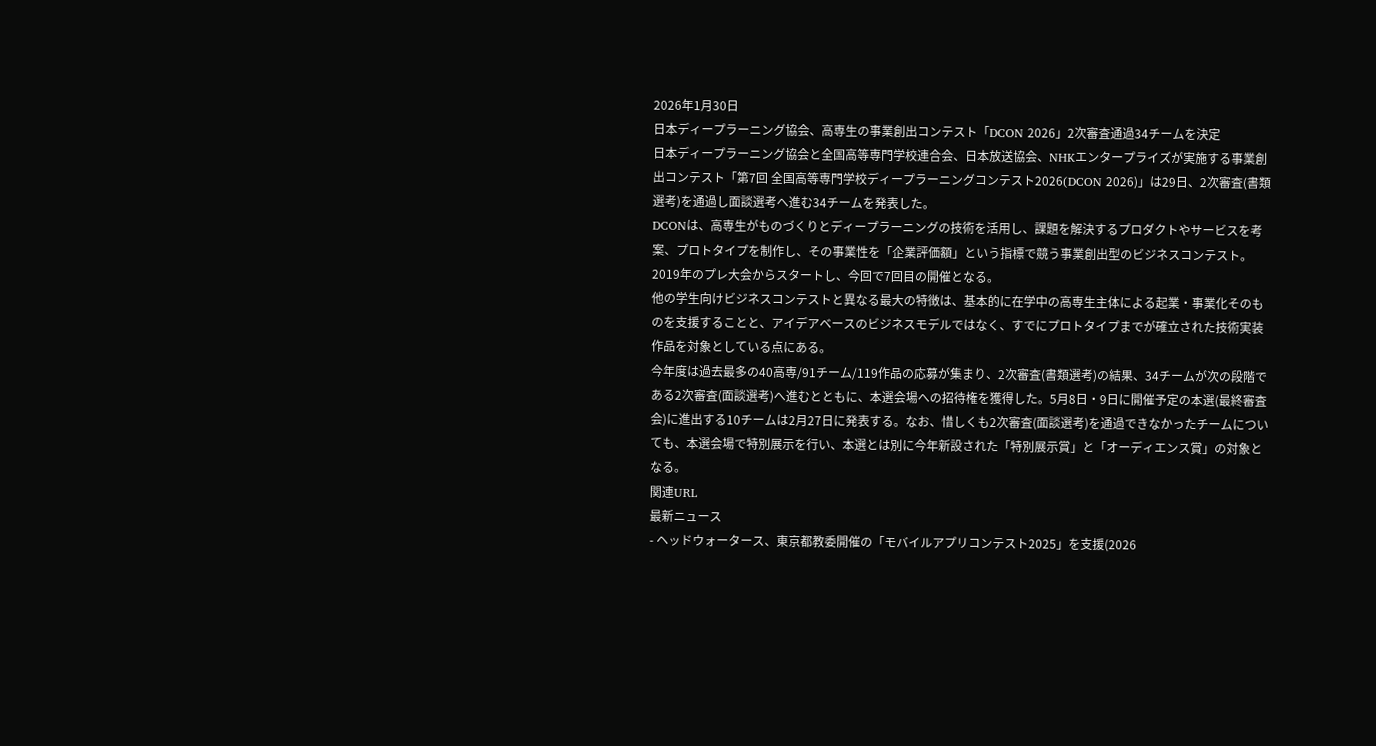2026年1月30日
日本ディープラーニング協会、高専生の事業創出コンテスト「DCON 2026」2次審査通過34チームを決定
日本ディープラーニング協会と全国高等専門学校連合会、日本放送協会、NHKエンタープライズが実施する事業創出コンテスト「第7回 全国高等専門学校ディープラーニングコンテスト2026(DCON 2026)」は29日、2次審査(書類選考)を通過し面談選考へ進む34チームを発表した。
DCONは、高専生がものづくりとディープラーニングの技術を活用し、課題を解決するプロダクトやサービスを考案、プロトタイプを制作し、その事業性を「企業評価額」という指標で競う事業創出型のビジネスコンテスト。2019年のプレ大会からスタートし、今回で7回目の開催となる。
他の学生向けビジネスコンテストと異なる最大の特徴は、基本的に在学中の高専生主体による起業・事業化そのものを支援することと、アイデアベースのビジネスモデルではなく、すでにプロトタイプまでが確立された技術実装作品を対象としている点にある。
今年度は過去最多の40高専/91チーム/119作品の応募が集まり、2次審査(書類選考)の結果、34チームが次の段階である2次審査(面談選考)へ進むとともに、本選会場への招待権を獲得した。5月8日・9日に開催予定の本選(最終審査会)に進出する10チームは2月27日に発表する。なお、惜しくも2次審査(面談選考)を通過できなかったチームについても、本選会場で特別展示を行い、本選とは別に今年新設された「特別展示賞」と「オーディエンス賞」の対象となる。
関連URL
最新ニュース
- ヘッドウォータース、東京都教委開催の「モバイルアプリコンテスト2025」を支援(2026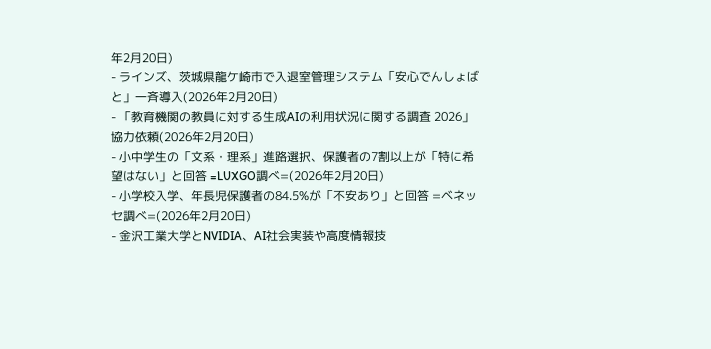年2月20日)
- ラインズ、茨城県龍ケ崎市で入退室管理システム「安心でんしょばと」一斉導入(2026年2月20日)
- 「教育機関の教員に対する生成AIの利用状況に関する調査 2026」協力依頼(2026年2月20日)
- 小中学生の「文系・理系」進路選択、保護者の7割以上が「特に希望はない」と回答 =LUXGO調べ=(2026年2月20日)
- 小学校入学、年長児保護者の84.5%が「不安あり」と回答 =ベネッセ調べ=(2026年2月20日)
- 金沢工業大学とNVIDIA、AI社会実装や高度情報技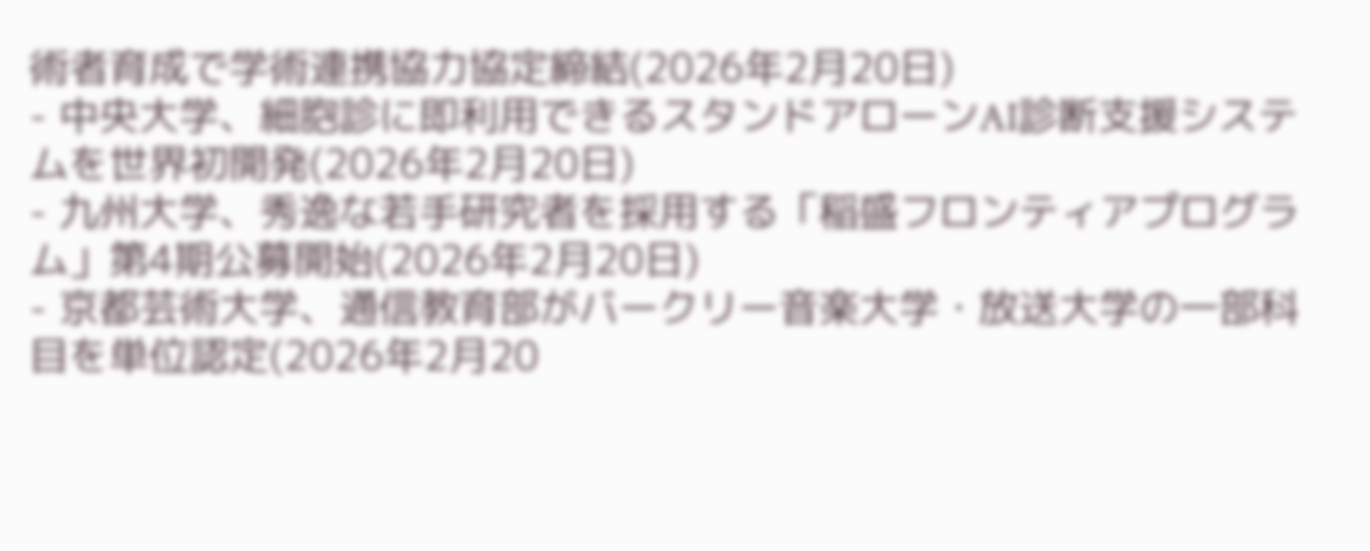術者育成で学術連携協力協定締結(2026年2月20日)
- 中央大学、細胞診に即利用できるスタンドアローンAI診断支援システムを世界初開発(2026年2月20日)
- 九州大学、秀逸な若手研究者を採用する「稲盛フロンティアプログラム」第4期公募開始(2026年2月20日)
- 京都芸術大学、通信教育部がバークリー音楽大学・放送大学の一部科目を単位認定(2026年2月20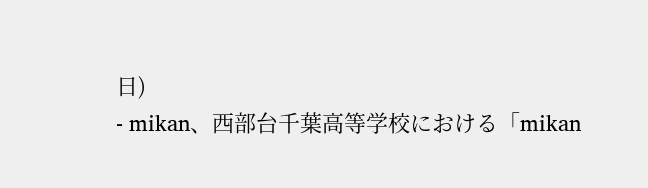日)
- mikan、西部台千葉高等学校における「mikan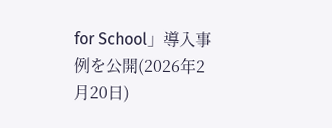for School」導入事例を公開(2026年2月20日)